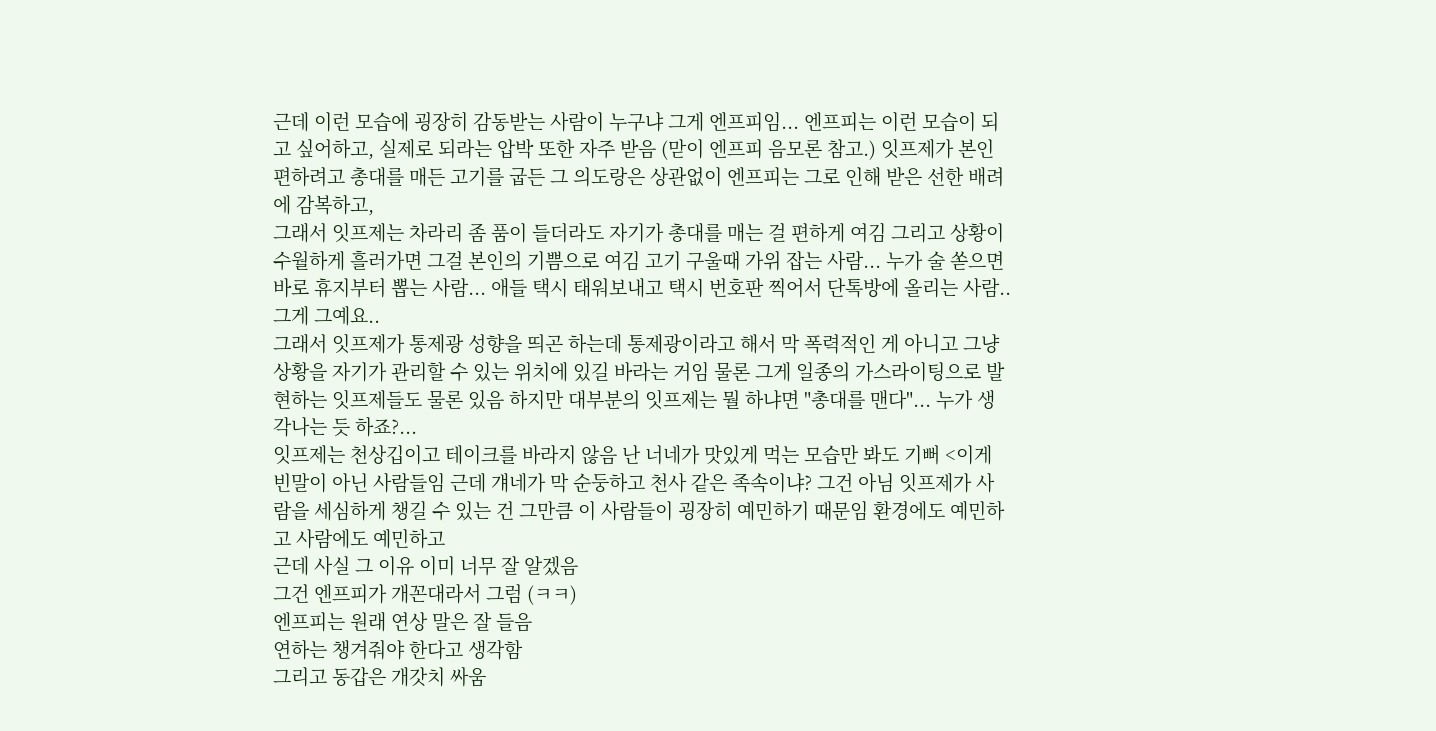근데 이런 모습에 굉장히 감동받는 사람이 누구냐 그게 엔프피임... 엔프피는 이런 모습이 되고 싶어하고, 실제로 되라는 압박 또한 자주 받음 (맏이 엔프피 음모론 참고.) 잇프제가 본인 편하려고 총대를 매든 고기를 굽든 그 의도랑은 상관없이 엔프피는 그로 인해 받은 선한 배려에 감복하고,
그래서 잇프제는 차라리 좀 품이 들더라도 자기가 총대를 매는 걸 편하게 여김 그리고 상황이 수월하게 흘러가면 그걸 본인의 기쁨으로 여김 고기 구울때 가위 잡는 사람... 누가 술 쏟으면 바로 휴지부터 뽑는 사람... 애들 택시 태워보내고 택시 번호판 찍어서 단톡방에 올리는 사람.. 그게 그예요..
그래서 잇프제가 통제광 성향을 띄곤 하는데 통제광이라고 해서 막 폭력적인 게 아니고 그냥 상황을 자기가 관리할 수 있는 위치에 있길 바라는 거임 물론 그게 일종의 가스라이팅으로 발현하는 잇프제들도 물론 있음 하지만 대부분의 잇프제는 뭘 하냐면 "총대를 맨다"... 누가 생각나는 듯 하죠?...
잇프제는 천상깁이고 테이크를 바라지 않음 난 너네가 맛있게 먹는 모습만 봐도 기뻐 <이게 빈말이 아닌 사람들임 근데 걔네가 막 순둥하고 천사 같은 족속이냐? 그건 아님 잇프제가 사람을 세심하게 챙길 수 있는 건 그만큼 이 사람들이 굉장히 예민하기 때문임 환경에도 예민하고 사람에도 예민하고
근데 사실 그 이유 이미 너무 잘 알겠음
그건 엔프피가 개꼰대라서 그럼 (ㅋㅋ)
엔프피는 원래 연상 말은 잘 들음
연하는 챙겨줘야 한다고 생각함
그리고 동갑은 개갓치 싸움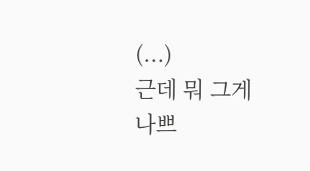(...)
근데 뭐 그게 나쁘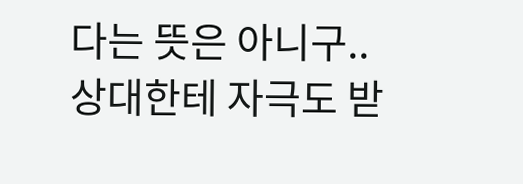다는 뜻은 아니구.. 상대한테 자극도 받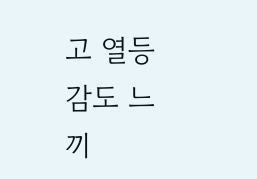고 열등감도 느끼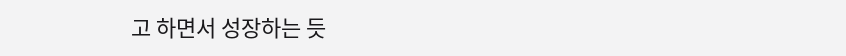고 하면서 성장하는 듯